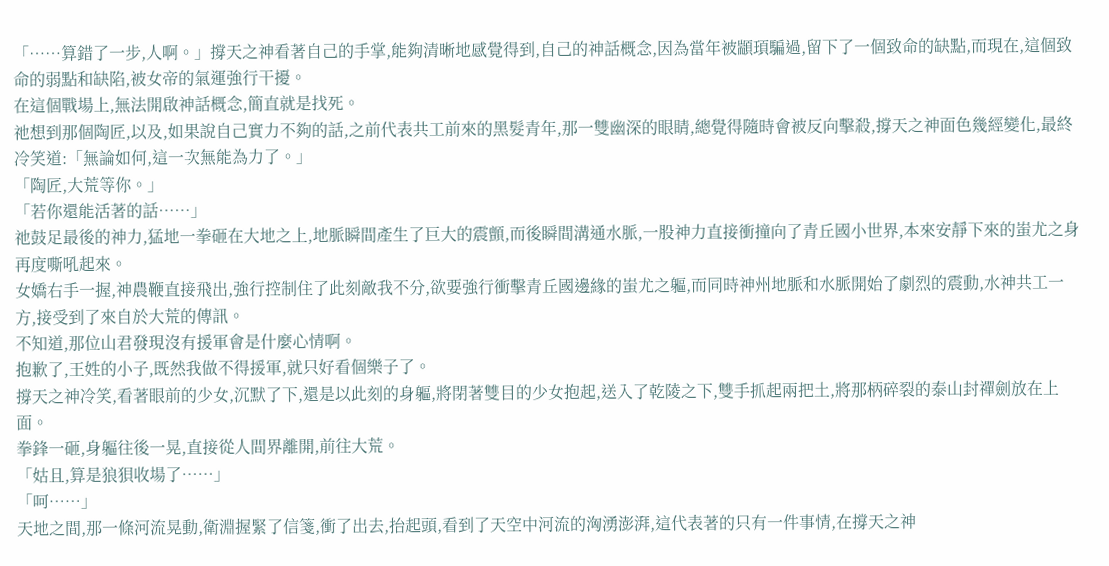「……算錯了一步,人啊。」撐天之神看著自己的手掌,能夠清晰地感覺得到,自己的神話概念,因為當年被顓頊騙過,留下了一個致命的缺點,而現在,這個致命的弱點和缺陷,被女帝的氣運強行干擾。
在這個戰場上,無法開啟神話概念,簡直就是找死。
祂想到那個陶匠,以及,如果說自己實力不夠的話,之前代表共工前來的黑髮青年,那一雙幽深的眼睛,總覺得隨時會被反向擊殺,撐天之神面色幾經變化,最終冷笑道:「無論如何,這一次無能為力了。」
「陶匠,大荒等你。」
「若你還能活著的話……」
祂鼓足最後的神力,猛地一拳砸在大地之上,地脈瞬間產生了巨大的震顫,而後瞬間溝通水脈,一股神力直接衝撞向了青丘國小世界,本來安靜下來的蚩尤之身再度嘶吼起來。
女嬌右手一握,神農鞭直接飛出,強行控制住了此刻敵我不分,欲要強行衝擊青丘國邊緣的蚩尤之軀,而同時神州地脈和水脈開始了劇烈的震動,水神共工一方,接受到了來自於大荒的傳訊。
不知道,那位山君發現沒有援軍會是什麼心情啊。
抱歉了,王姓的小子,既然我做不得援軍,就只好看個樂子了。
撐天之神冷笑,看著眼前的少女,沉默了下,還是以此刻的身軀,將閉著雙目的少女抱起,送入了乾陵之下,雙手抓起兩把土,將那柄碎裂的泰山封禪劍放在上面。
拳鋒一砸,身軀往後一晃,直接從人間界離開,前往大荒。
「姑且,算是狼狽收場了……」
「呵……」
天地之間,那一條河流晃動,衛淵握緊了信箋,衝了出去,抬起頭,看到了天空中河流的洶湧澎湃,這代表著的只有一件事情,在撐天之神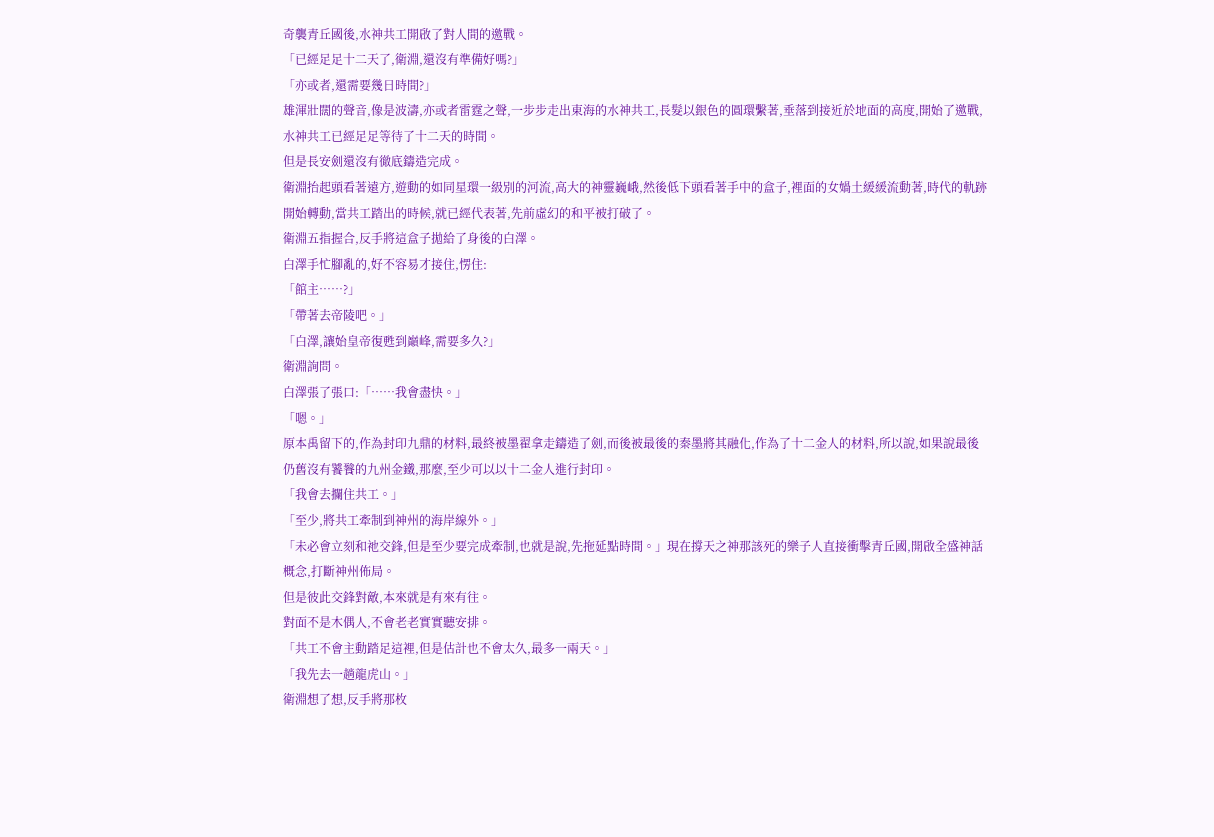奇襲青丘國後,水神共工開啟了對人間的邀戰。
「已經足足十二天了,衛淵,還沒有準備好嗎?」
「亦或者,還需要幾日時間?」
雄渾壯闊的聲音,像是波濤,亦或者雷霆之聲,一步步走出東海的水神共工,長髮以銀色的圓環繫著,垂落到接近於地面的高度,開始了邀戰,水神共工已經足足等待了十二天的時間。
但是長安劍還沒有徹底鑄造完成。
衛淵抬起頭看著遠方,遊動的如同星環一級別的河流,高大的神靈巍峨,然後低下頭看著手中的盒子,裡面的女媧土緩緩流動著,時代的軌跡開始轉動,當共工踏出的時候,就已經代表著,先前虛幻的和平被打破了。
衛淵五指握合,反手將這盒子拋給了身後的白澤。
白澤手忙腳亂的,好不容易才接住,愣住:
「館主……?」
「帶著去帝陵吧。」
「白澤,讓始皇帝復甦到巔峰,需要多久?」
衛淵詢問。
白澤張了張口:「……我會盡快。」
「嗯。」
原本禹留下的,作為封印九鼎的材料,最終被墨翟拿走鑄造了劍,而後被最後的秦墨將其融化,作為了十二金人的材料,所以說,如果說最後仍舊沒有饕餮的九州金鐵,那麼,至少可以以十二金人進行封印。
「我會去攔住共工。」
「至少,將共工牽制到神州的海岸線外。」
「未必會立刻和祂交鋒,但是至少要完成牽制,也就是說,先拖延點時間。」現在撐天之神那該死的樂子人直接衝擊青丘國,開啟全盛神話概念,打斷神州佈局。
但是彼此交鋒對敵,本來就是有來有往。
對面不是木偶人,不會老老實實聽安排。
「共工不會主動踏足這裡,但是估計也不會太久,最多一兩天。」
「我先去一趟龍虎山。」
衛淵想了想,反手將那枚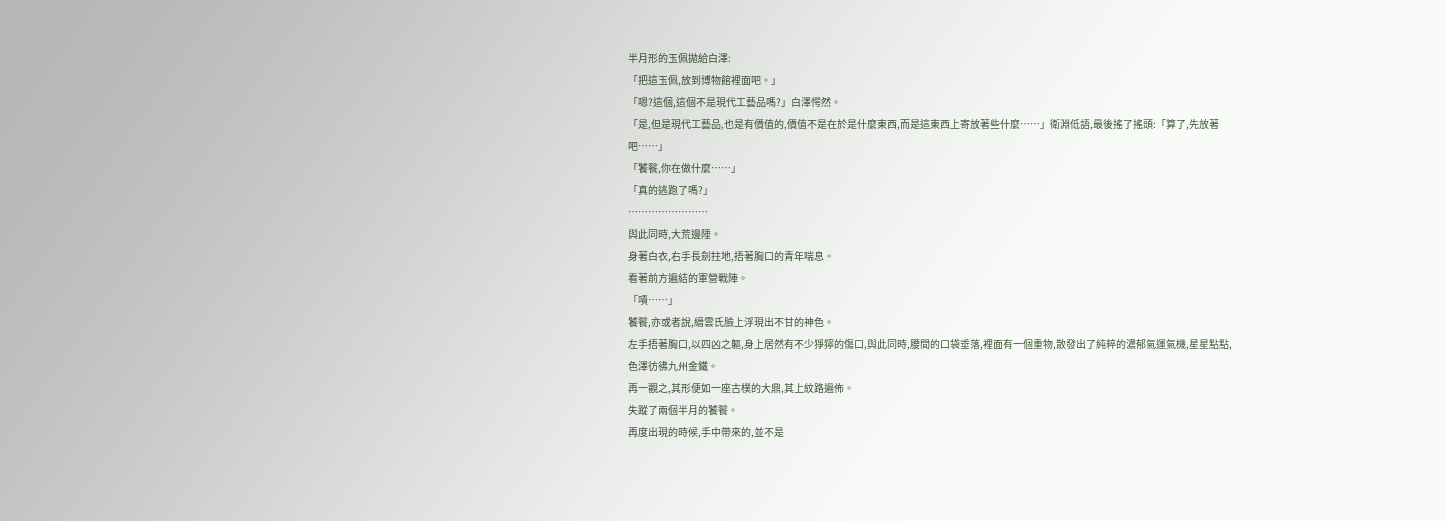半月形的玉佩拋給白澤:
「把這玉佩,放到博物館裡面吧。」
「嗯?這個,這個不是現代工藝品嗎?」白澤愕然。
「是,但是現代工藝品,也是有價值的,價值不是在於是什麼東西,而是這東西上寄放著些什麼……」衛淵低語,最後搖了搖頭:「算了,先放著吧……」
「饕餮,你在做什麼……」
「真的逃跑了嗎?」
……………………
與此同時,大荒邊陲。
身著白衣,右手長劍拄地,捂著胸口的青年喘息。
看著前方遍結的軍營戰陣。
「嘖……」
饕餮,亦或者說,縉雲氏臉上浮現出不甘的神色。
左手捂著胸口,以四凶之軀,身上居然有不少猙獰的傷口,與此同時,腰間的口袋垂落,裡面有一個重物,散發出了純粹的濃郁氣運氣機,星星點點,色澤彷彿九州金鐵。
再一觀之,其形便如一座古樸的大鼎,其上紋路遍佈。
失蹤了兩個半月的饕餮。
再度出現的時候,手中帶來的,並不是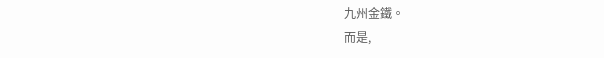九州金鐵。
而是,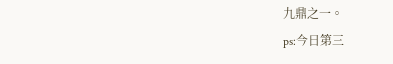九鼎之一。
ps:今日第三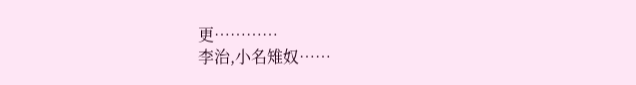更…………
李治,小名雉奴……